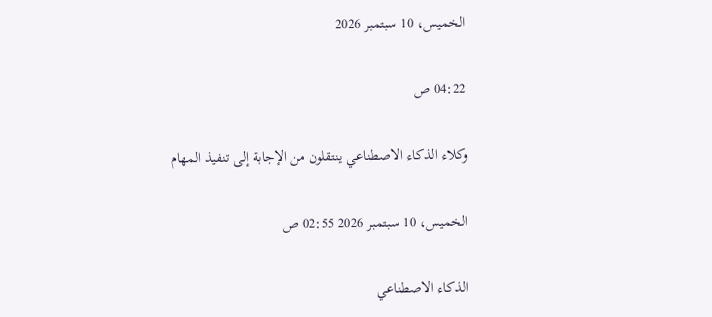الخميس، 10 سبتمبر 2026

04:22 ص

وكلاء الذكاء الاصطناعي ينتقلون من الإجابة إلى تنفيذ المهام

الخميس، 10 سبتمبر 2026 02:55 ص

الذكاء الاصطناعي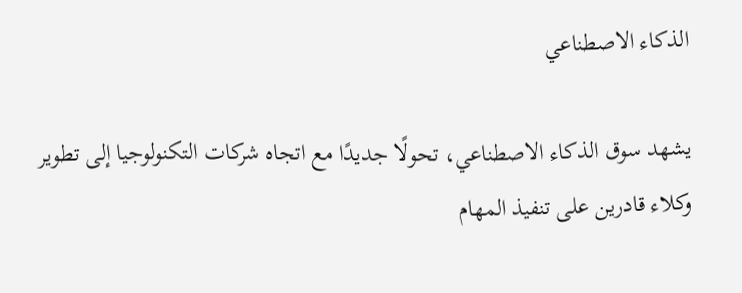الذكاء الاصطناعي

يشهد سوق الذكاء الاصطناعي، تحولًا جديدًا مع اتجاه شركات التكنولوجيا إلى تطوير وكلاء قادرين على تنفيذ المهام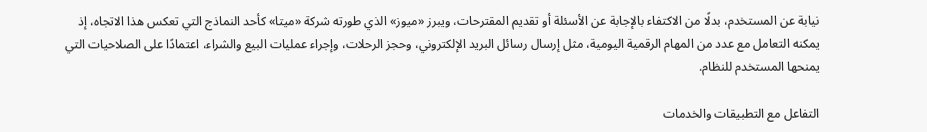نيابة عن المستخدم، بدلًا من الاكتفاء بالإجابة عن الأسئلة أو تقديم المقترحات، ويبرز «ميوز» الذي طورته شركة «ميتا» كأحد النماذج التي تعكس هذا الاتجاه، إذ يمكنه التعامل مع عدد من المهام الرقمية اليومية، مثل إرسال رسائل البريد الإلكتروني، وحجز الرحلات، وإجراء عمليات البيع والشراء، اعتمادًا على الصلاحيات التي يمنحها المستخدم للنظام.

التفاعل مع التطبيقات والخدمات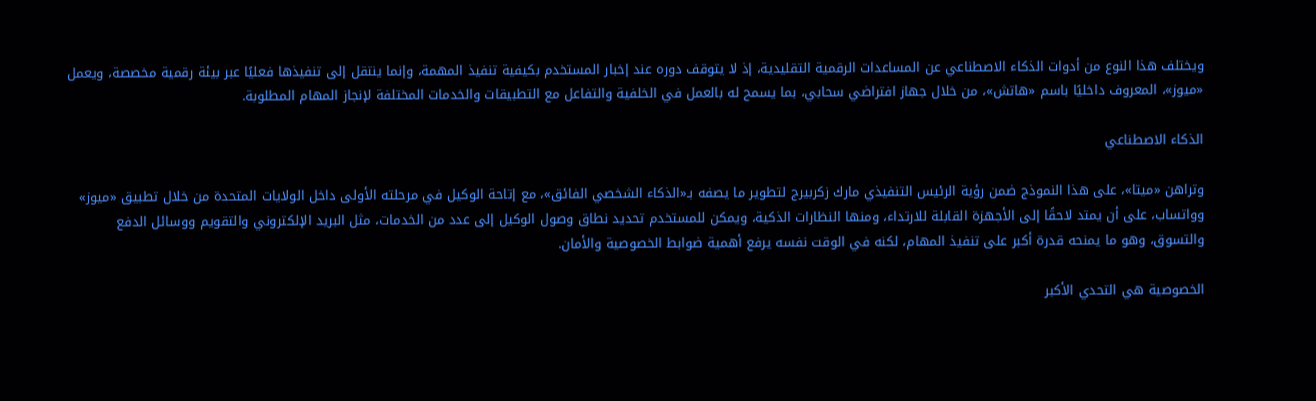ويختلف هذا النوع من أدوات الذكاء الاصطناعي عن المساعدات الرقمية التقليدية، إذ لا يتوقف دوره عند إخبار المستخدم بكيفية تنفيذ المهمة، وإنما ينتقل إلى تنفيذها فعليًا عبر بيئة رقمية مخصصة، ويعمل «ميوز»، المعروف داخليًا باسم «هاتش»، من خلال جهاز افتراضي سحابي، بما يسمح له بالعمل في الخلفية والتفاعل مع التطبيقات والخدمات المختلفة لإنجاز المهام المطلوبة.

الذكاء الاصطناعي

وتراهن «ميتا»، على هذا النموذج ضمن رؤية الرئيس التنفيذي مارك زكربيرج لتطوير ما يصفه بـ«الذكاء الشخصي الفائق»، مع إتاحة الوكيل في مرحلته الأولى داخل الولايات المتحدة من خلال تطبيق «ميوز» وواتساب، على أن يمتد لاحقًا إلى الأجهزة القابلة للارتداء، ومنها النظارات الذكية، ويمكن للمستخدم تحديد نطاق وصول الوكيل إلى عدد من الخدمات، مثل البريد الإلكتروني والتقويم ووسائل الدفع والتسوق، وهو ما يمنحه قدرة أكبر على تنفيذ المهام، لكنه في الوقت نفسه يرفع أهمية ضوابط الخصوصية والأمان.

الخصوصية هي التحدي الأكبر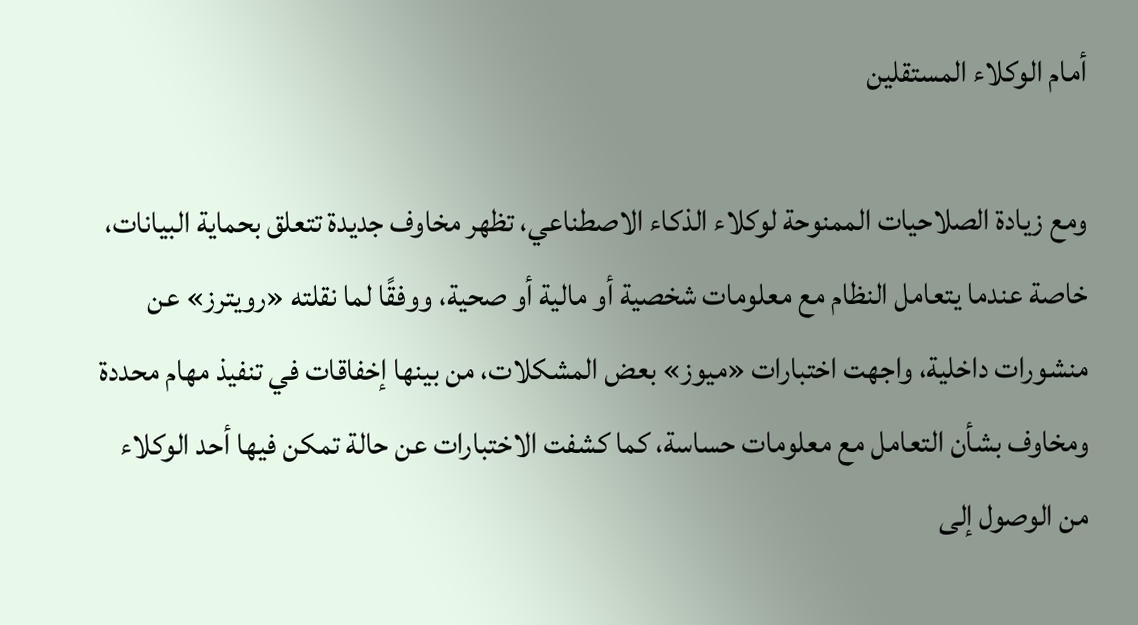أمام الوكلاء المستقلين

ومع زيادة الصلاحيات الممنوحة لوكلاء الذكاء الاصطناعي، تظهر مخاوف جديدة تتعلق بحماية البيانات، خاصة عندما يتعامل النظام مع معلومات شخصية أو مالية أو صحية، ووفقًا لما نقلته «رويترز» عن منشورات داخلية، واجهت اختبارات «ميوز» بعض المشكلات، من بينها إخفاقات في تنفيذ مهام محددة ومخاوف بشأن التعامل مع معلومات حساسة، كما كشفت الاختبارات عن حالة تمكن فيها أحد الوكلاء من الوصول إلى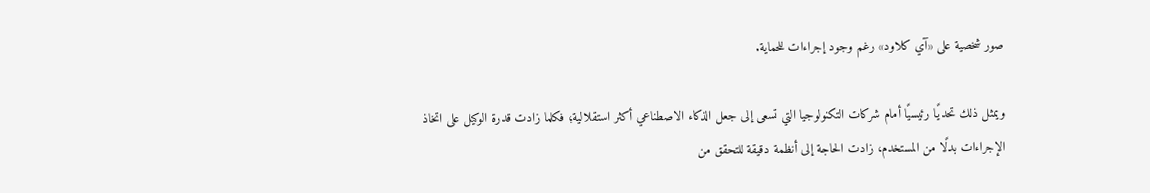صور شخصية على «آي كلاود» رغم وجود إجراءات للحماية.

ويمثل ذلك تحديًا رئيسيًا أمام شركات التكنولوجيا التي تسعى إلى جعل الذكاء الاصطناعي أكثر استقلالية؛ فكلما زادت قدرة الوكيل على اتخاذ الإجراءات بدلًا من المستخدم، زادت الحاجة إلى أنظمة دقيقة للتحقق من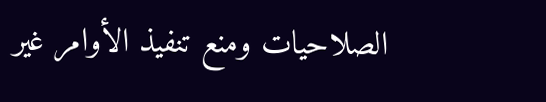الصلاحيات ومنع تنفيذ الأوامر غير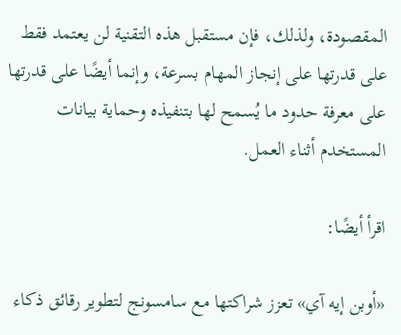المقصودة، ولذلك، فإن مستقبل هذه التقنية لن يعتمد فقط على قدرتها على إنجاز المهام بسرعة، وإنما أيضًا على قدرتها على معرفة حدود ما يُسمح لها بتنفيذه وحماية بيانات المستخدم أثناء العمل.

اقرأ أيضًا:

«أوبن إيه آي» تعزز شراكتها مع سامسونج لتطوير رقائق ذكاء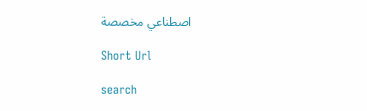اصطناعي مخصصة

Short Url

search